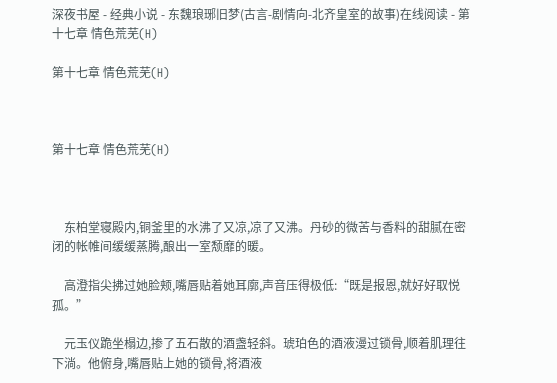深夜书屋 - 经典小说 - 东魏琅琊旧梦(古言-剧情向-北齐皇室的故事)在线阅读 - 第十七章 情色荒芜(H)

第十七章 情色荒芜(H)



第十七章 情色荒芜(H)



    东柏堂寝殿内,铜釜里的水沸了又凉,凉了又沸。丹砂的微苦与香料的甜腻在密闭的帐帷间缓缓蒸腾,酿出一室颓靡的暖。

    高澄指尖拂过她脸颊,嘴唇贴着她耳廓,声音压得极低:“既是报恩,就好好取悦孤。”

    元玉仪跪坐榻边,掺了五石散的酒盏轻斜。琥珀色的酒液漫过锁骨,顺着肌理往下淌。他俯身,嘴唇贴上她的锁骨,将酒液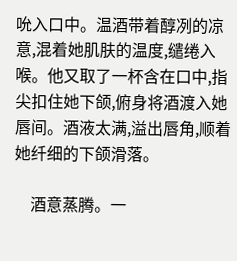吮入口中。温酒带着醇冽的凉意,混着她肌肤的温度,缱绻入喉。他又取了一杯含在口中,指尖扣住她下颌,俯身将酒渡入她唇间。酒液太满,溢出唇角,顺着她纤细的下颌滑落。

    酒意蒸腾。一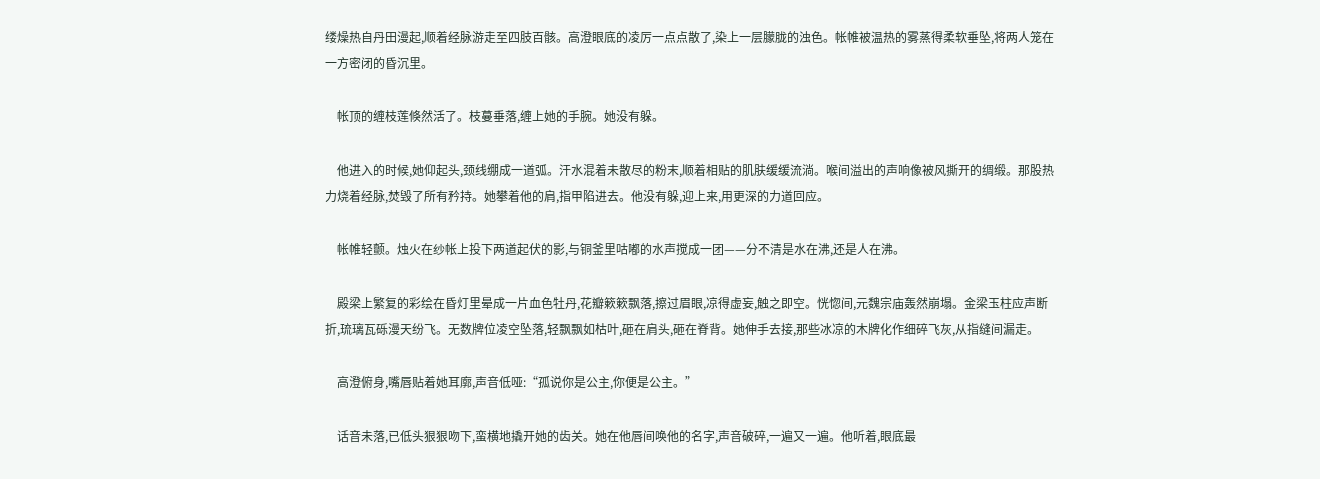缕燥热自丹田漫起,顺着经脉游走至四肢百骸。高澄眼底的凌厉一点点散了,染上一层朦胧的浊色。帐帷被温热的雾蒸得柔软垂坠,将两人笼在一方密闭的昏沉里。

    帐顶的缠枝莲倏然活了。枝蔓垂落,缠上她的手腕。她没有躲。

    他进入的时候,她仰起头,颈线绷成一道弧。汗水混着未散尽的粉末,顺着相贴的肌肤缓缓流淌。喉间溢出的声响像被风撕开的绸缎。那股热力烧着经脉,焚毁了所有矜持。她攀着他的肩,指甲陷进去。他没有躲,迎上来,用更深的力道回应。

    帐帷轻颤。烛火在纱帐上投下两道起伏的影,与铜釜里咕嘟的水声搅成一团——分不清是水在沸,还是人在沸。

    殿梁上繁复的彩绘在昏灯里晕成一片血色牡丹,花瓣簌簌飘落,擦过眉眼,凉得虚妄,触之即空。恍惚间,元魏宗庙轰然崩塌。金梁玉柱应声断折,琉璃瓦砾漫天纷飞。无数牌位凌空坠落,轻飘飘如枯叶,砸在肩头,砸在脊背。她伸手去接,那些冰凉的木牌化作细碎飞灰,从指缝间漏走。

    高澄俯身,嘴唇贴着她耳廓,声音低哑:“孤说你是公主,你便是公主。”

    话音未落,已低头狠狠吻下,蛮横地撬开她的齿关。她在他唇间唤他的名字,声音破碎,一遍又一遍。他听着,眼底最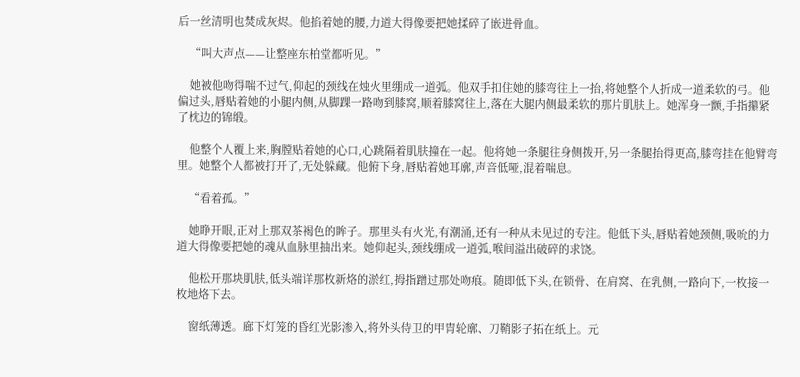后一丝清明也焚成灰烬。他掐着她的腰,力道大得像要把她揉碎了嵌进骨血。

    “叫大声点——让整座东柏堂都听见。”

    她被他吻得喘不过气,仰起的颈线在烛火里绷成一道弧。他双手扣住她的膝弯往上一抬,将她整个人折成一道柔软的弓。他偏过头,唇贴着她的小腿内侧,从脚踝一路吻到膝窝,顺着膝窝往上,落在大腿内侧最柔软的那片肌肤上。她浑身一颤,手指攥紧了枕边的锦缎。

    他整个人覆上来,胸膛贴着她的心口,心跳隔着肌肤撞在一起。他将她一条腿往身侧拨开,另一条腿抬得更高,膝弯挂在他臂弯里。她整个人都被打开了,无处躲藏。他俯下身,唇贴着她耳廓,声音低哑,混着喘息。

    “看着孤。”

    她睁开眼,正对上那双茶褐色的眸子。那里头有火光,有潮涌,还有一种从未见过的专注。他低下头,唇贴着她颈侧,吸吮的力道大得像要把她的魂从血脉里抽出来。她仰起头,颈线绷成一道弧,喉间溢出破碎的求饶。

    他松开那块肌肤,低头端详那枚新烙的淤红,拇指蹭过那处吻痕。随即低下头,在锁骨、在肩窝、在乳侧,一路向下,一枚接一枚地烙下去。

    窗纸薄透。廊下灯笼的昏红光影渗入,将外头侍卫的甲胄轮廓、刀鞘影子拓在纸上。元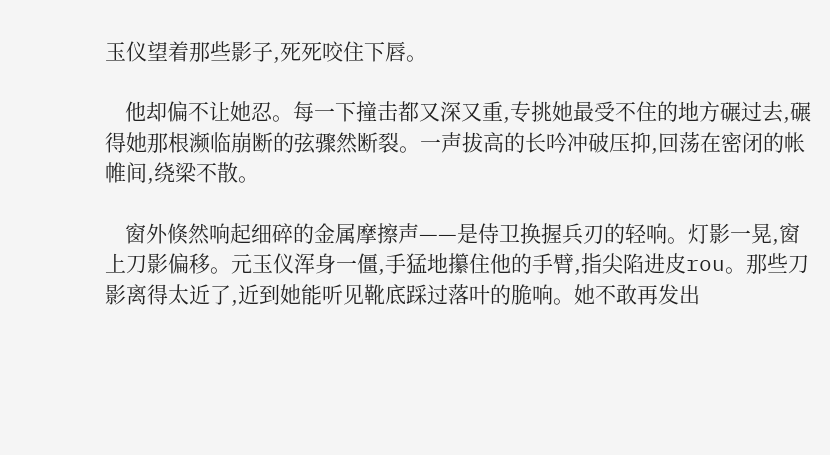玉仪望着那些影子,死死咬住下唇。

    他却偏不让她忍。每一下撞击都又深又重,专挑她最受不住的地方碾过去,碾得她那根濒临崩断的弦骤然断裂。一声拔高的长吟冲破压抑,回荡在密闭的帐帷间,绕梁不散。

    窗外倏然响起细碎的金属摩擦声——是侍卫换握兵刃的轻响。灯影一晃,窗上刀影偏移。元玉仪浑身一僵,手猛地攥住他的手臂,指尖陷进皮rou。那些刀影离得太近了,近到她能听见靴底踩过落叶的脆响。她不敢再发出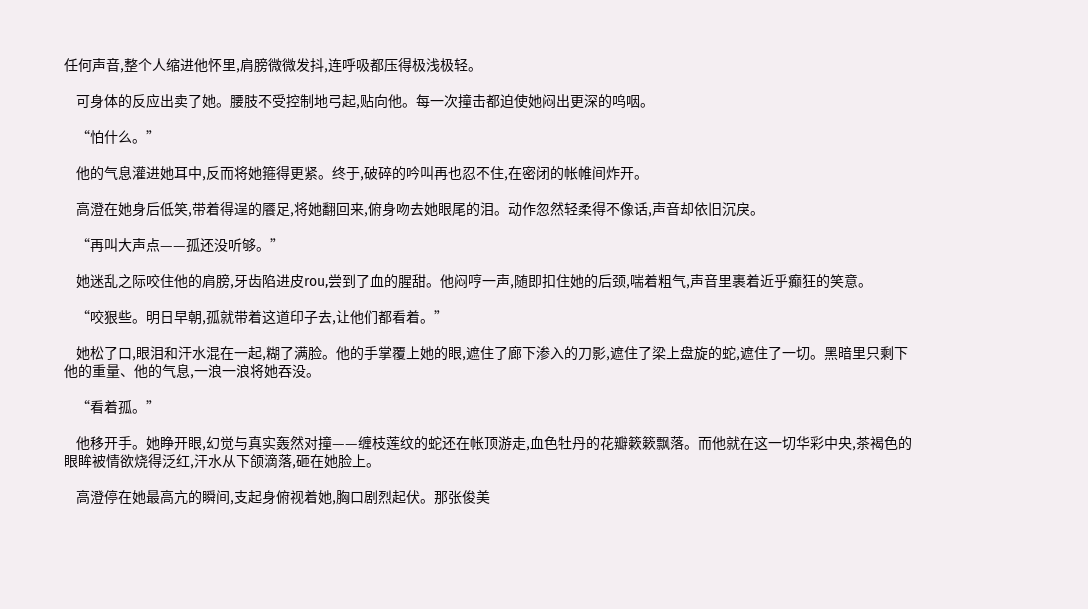任何声音,整个人缩进他怀里,肩膀微微发抖,连呼吸都压得极浅极轻。

    可身体的反应出卖了她。腰肢不受控制地弓起,贴向他。每一次撞击都迫使她闷出更深的呜咽。

    “怕什么。”

    他的气息灌进她耳中,反而将她箍得更紧。终于,破碎的吟叫再也忍不住,在密闭的帐帷间炸开。

    高澄在她身后低笑,带着得逞的餍足,将她翻回来,俯身吻去她眼尾的泪。动作忽然轻柔得不像话,声音却依旧沉戾。

    “再叫大声点——孤还没听够。”

    她迷乱之际咬住他的肩膀,牙齿陷进皮rou,尝到了血的腥甜。他闷哼一声,随即扣住她的后颈,喘着粗气,声音里裹着近乎癫狂的笑意。

    “咬狠些。明日早朝,孤就带着这道印子去,让他们都看着。”

    她松了口,眼泪和汗水混在一起,糊了满脸。他的手掌覆上她的眼,遮住了廊下渗入的刀影,遮住了梁上盘旋的蛇,遮住了一切。黑暗里只剩下他的重量、他的气息,一浪一浪将她吞没。

    “看着孤。”

    他移开手。她睁开眼,幻觉与真实轰然对撞——缠枝莲纹的蛇还在帐顶游走,血色牡丹的花瓣簌簌飘落。而他就在这一切华彩中央,茶褐色的眼眸被情欲烧得泛红,汗水从下颌滴落,砸在她脸上。

    高澄停在她最高亢的瞬间,支起身俯视着她,胸口剧烈起伏。那张俊美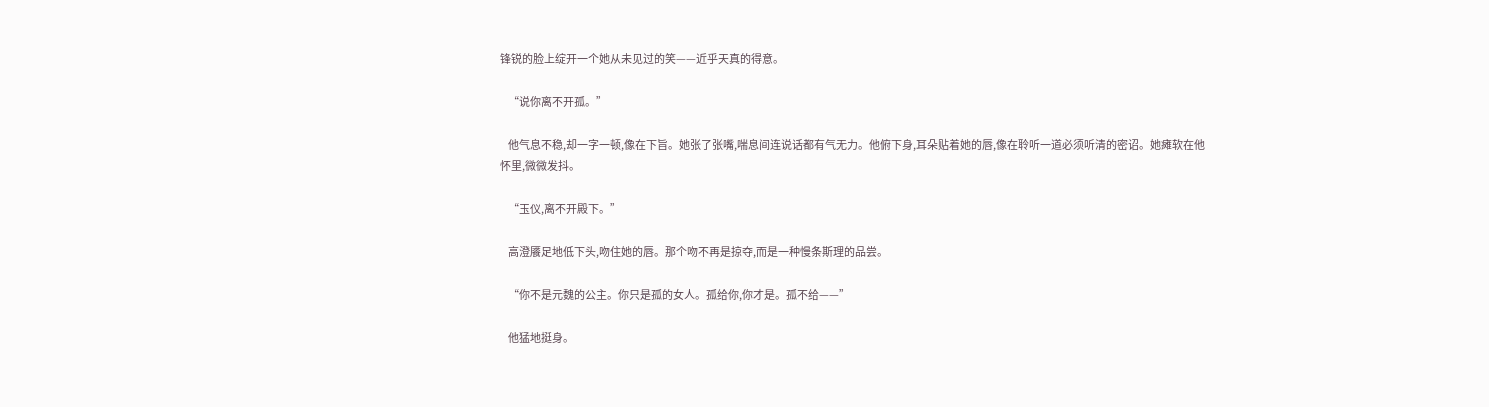锋锐的脸上绽开一个她从未见过的笑——近乎天真的得意。

    “说你离不开孤。”

    他气息不稳,却一字一顿,像在下旨。她张了张嘴,喘息间连说话都有气无力。他俯下身,耳朵贴着她的唇,像在聆听一道必须听清的密诏。她瘫软在他怀里,微微发抖。

    “玉仪,离不开殿下。”

    高澄餍足地低下头,吻住她的唇。那个吻不再是掠夺,而是一种慢条斯理的品尝。

    “你不是元魏的公主。你只是孤的女人。孤给你,你才是。孤不给——”

    他猛地挺身。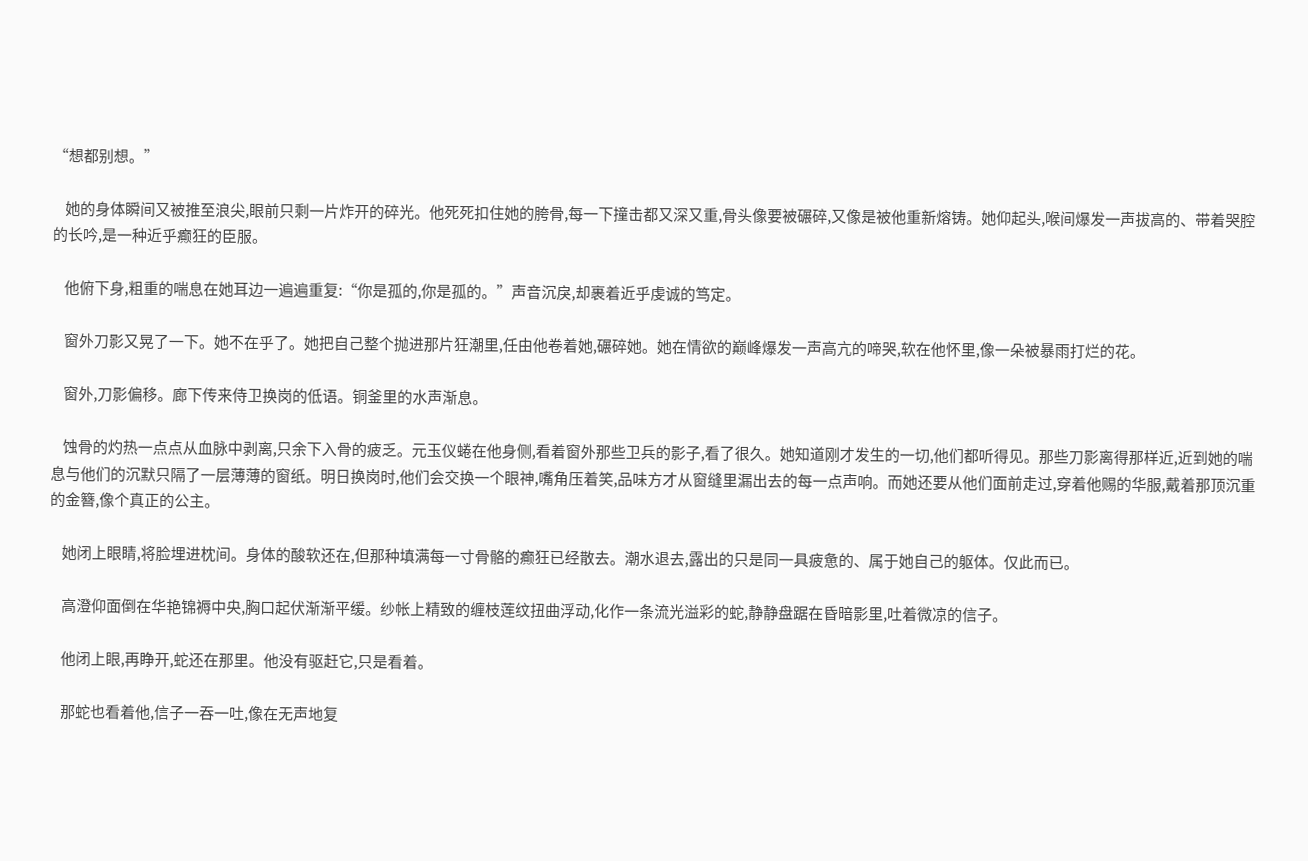“想都别想。”

    她的身体瞬间又被推至浪尖,眼前只剩一片炸开的碎光。他死死扣住她的胯骨,每一下撞击都又深又重,骨头像要被碾碎,又像是被他重新熔铸。她仰起头,喉间爆发一声拔高的、带着哭腔的长吟,是一种近乎癫狂的臣服。

    他俯下身,粗重的喘息在她耳边一遍遍重复:“你是孤的,你是孤的。”声音沉戾,却裹着近乎虔诚的笃定。

    窗外刀影又晃了一下。她不在乎了。她把自己整个抛进那片狂潮里,任由他卷着她,碾碎她。她在情欲的巅峰爆发一声高亢的啼哭,软在他怀里,像一朵被暴雨打烂的花。

    窗外,刀影偏移。廊下传来侍卫换岗的低语。铜釜里的水声渐息。

    蚀骨的灼热一点点从血脉中剥离,只余下入骨的疲乏。元玉仪蜷在他身侧,看着窗外那些卫兵的影子,看了很久。她知道刚才发生的一切,他们都听得见。那些刀影离得那样近,近到她的喘息与他们的沉默只隔了一层薄薄的窗纸。明日换岗时,他们会交换一个眼神,嘴角压着笑,品味方才从窗缝里漏出去的每一点声响。而她还要从他们面前走过,穿着他赐的华服,戴着那顶沉重的金簪,像个真正的公主。

    她闭上眼睛,将脸埋进枕间。身体的酸软还在,但那种填满每一寸骨骼的癫狂已经散去。潮水退去,露出的只是同一具疲惫的、属于她自己的躯体。仅此而已。

    高澄仰面倒在华艳锦褥中央,胸口起伏渐渐平缓。纱帐上精致的缠枝莲纹扭曲浮动,化作一条流光溢彩的蛇,静静盘踞在昏暗影里,吐着微凉的信子。

    他闭上眼,再睁开,蛇还在那里。他没有驱赶它,只是看着。

    那蛇也看着他,信子一吞一吐,像在无声地复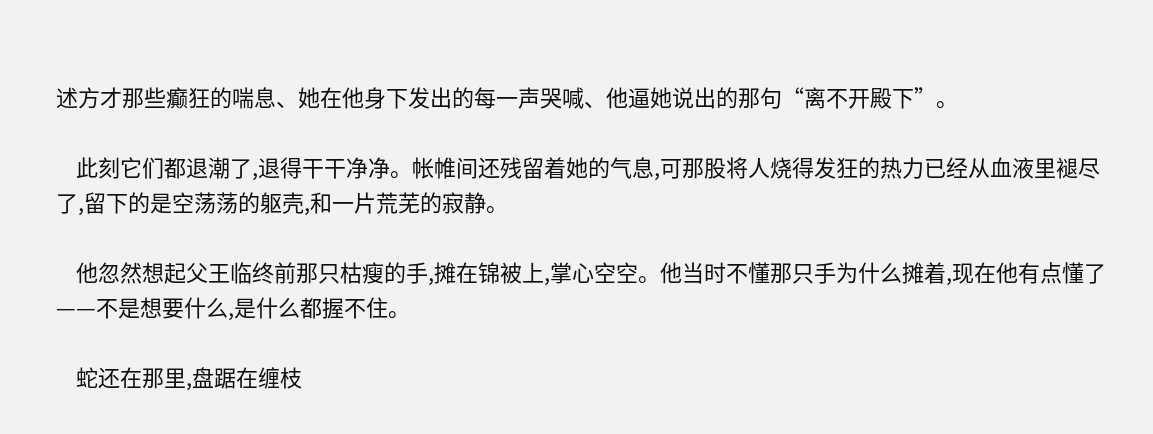述方才那些癫狂的喘息、她在他身下发出的每一声哭喊、他逼她说出的那句“离不开殿下”。

    此刻它们都退潮了,退得干干净净。帐帷间还残留着她的气息,可那股将人烧得发狂的热力已经从血液里褪尽了,留下的是空荡荡的躯壳,和一片荒芜的寂静。

    他忽然想起父王临终前那只枯瘦的手,摊在锦被上,掌心空空。他当时不懂那只手为什么摊着,现在他有点懂了——不是想要什么,是什么都握不住。

    蛇还在那里,盘踞在缠枝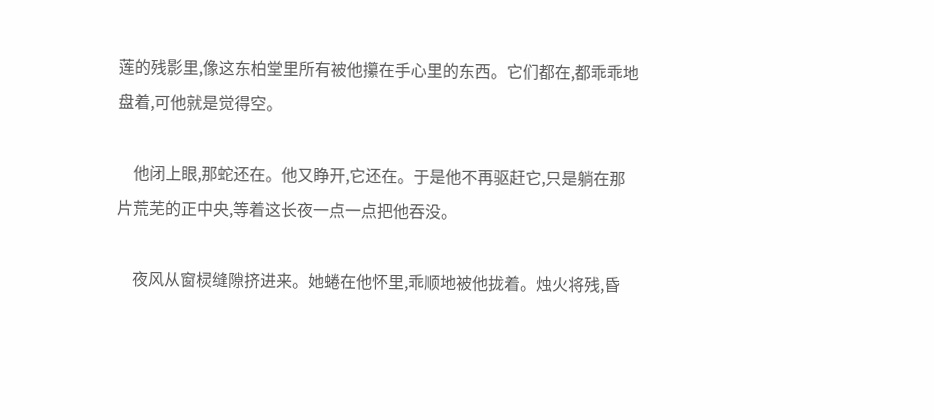莲的残影里,像这东柏堂里所有被他攥在手心里的东西。它们都在,都乖乖地盘着,可他就是觉得空。

    他闭上眼,那蛇还在。他又睁开,它还在。于是他不再驱赶它,只是躺在那片荒芜的正中央,等着这长夜一点一点把他吞没。

    夜风从窗棂缝隙挤进来。她蜷在他怀里,乖顺地被他拢着。烛火将残,昏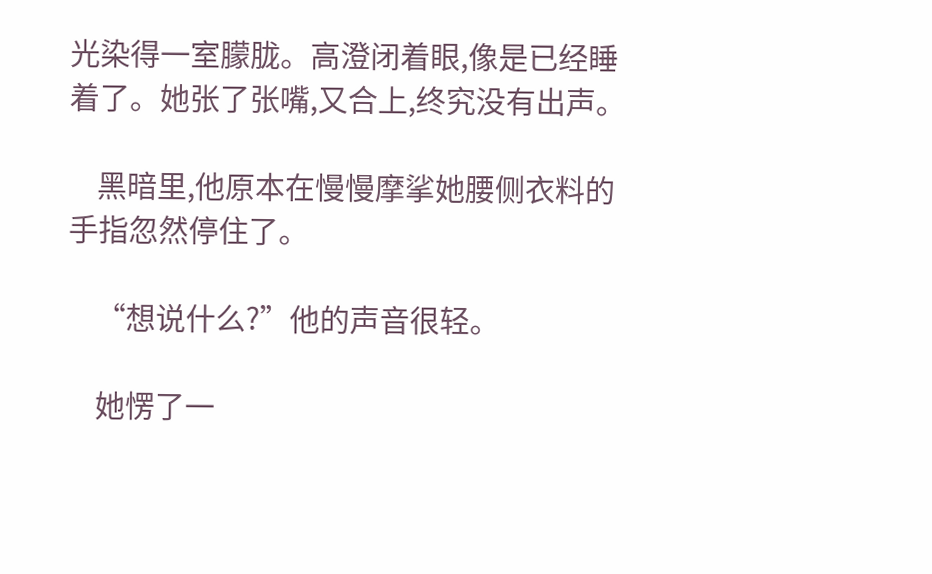光染得一室朦胧。高澄闭着眼,像是已经睡着了。她张了张嘴,又合上,终究没有出声。

    黑暗里,他原本在慢慢摩挲她腰侧衣料的手指忽然停住了。

    “想说什么?”他的声音很轻。

    她愣了一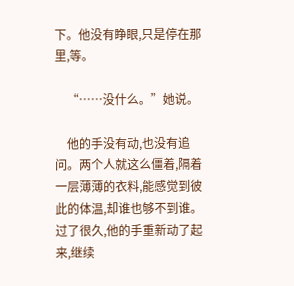下。他没有睁眼,只是停在那里,等。

    “……没什么。”她说。

    他的手没有动,也没有追问。两个人就这么僵着,隔着一层薄薄的衣料,能感觉到彼此的体温,却谁也够不到谁。过了很久,他的手重新动了起来,继续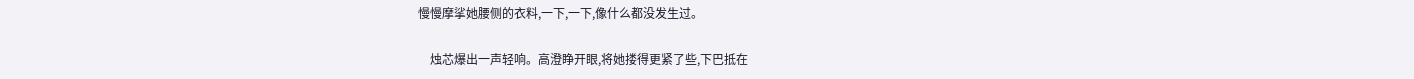慢慢摩挲她腰侧的衣料,一下,一下,像什么都没发生过。

    烛芯爆出一声轻响。高澄睁开眼,将她搂得更紧了些,下巴抵在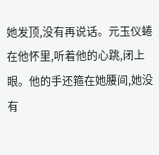她发顶,没有再说话。元玉仪蜷在他怀里,听着他的心跳,闭上眼。他的手还箍在她腰间,她没有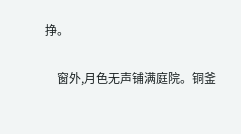挣。

    窗外,月色无声铺满庭院。铜釜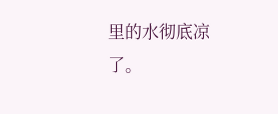里的水彻底凉了。